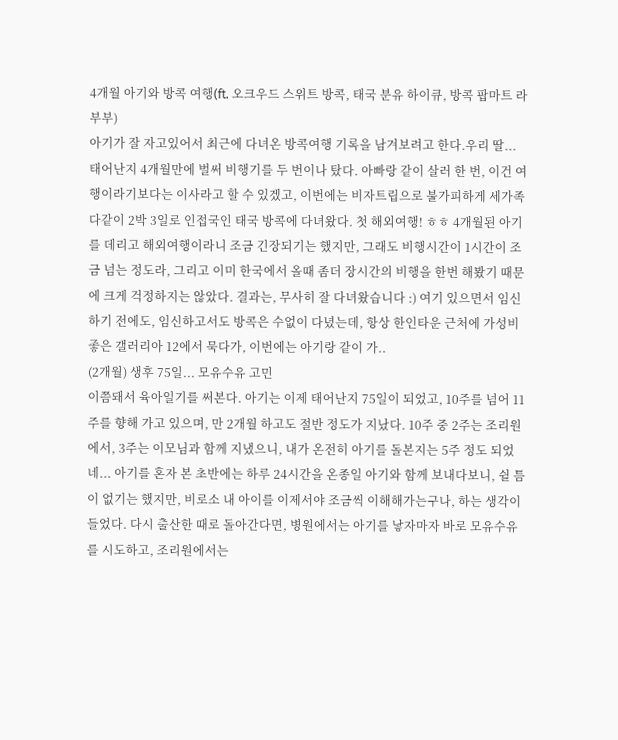4개월 아기와 방콕 여행(ft. 오크우드 스위트 방콕, 태국 분유 하이큐, 방콕 팝마트 라부부)
아기가 잘 자고있어서 최근에 다녀온 방콕여행 기록을 남겨보려고 한다.우리 딸... 태어난지 4개월만에 벌써 비행기를 두 번이나 탔다. 아빠랑 같이 살러 한 번, 이건 여행이라기보다는 이사라고 할 수 있겠고, 이번에는 비자트립으로 불가피하게 세가족 다같이 2박 3일로 인접국인 태국 방콕에 다녀왔다. 첫 해외여행! ㅎㅎ 4개월된 아기를 데리고 해외여행이라니 조금 긴장되기는 했지만, 그래도 비행시간이 1시간이 조금 넘는 정도라, 그리고 이미 한국에서 올때 좀더 장시간의 비행을 한번 해봤기 때문에 크게 걱정하지는 않았다. 결과는, 무사히 잘 다녀왔습니다 :) 여기 있으면서 임신하기 전에도, 임신하고서도 방콕은 수없이 다녔는데, 항상 한인타운 근처에 가성비 좋은 갤러리아 12에서 묵다가, 이번에는 아기랑 같이 가..
(2개월) 생후 75일... 모유수유 고민
이쯤돼서 육아일기를 써본다. 아기는 이제 태어난지 75일이 되었고, 10주를 넘어 11주를 향해 가고 있으며, 만 2개월 하고도 절반 정도가 지났다. 10주 중 2주는 조리원에서, 3주는 이모님과 함께 지냈으니, 내가 온전히 아기를 돌본지는 5주 정도 되었네... 아기를 혼자 본 초반에는 하루 24시간을 온종일 아기와 함께 보내다보니, 쉴 틈이 없기는 했지만, 비로소 내 아이를 이제서야 조금씩 이해해가는구나, 하는 생각이 들었다. 다시 출산한 때로 돌아간다면, 병원에서는 아기를 낳자마자 바로 모유수유를 시도하고, 조리원에서는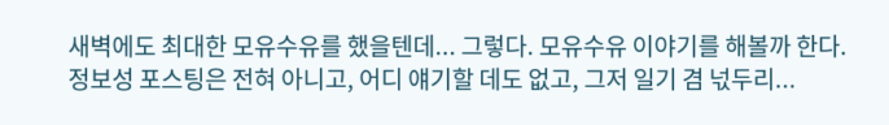새벽에도 최대한 모유수유를 했을텐데... 그렇다. 모유수유 이야기를 해볼까 한다. 정보성 포스팅은 전혀 아니고, 어디 얘기할 데도 없고, 그저 일기 겸 넋두리...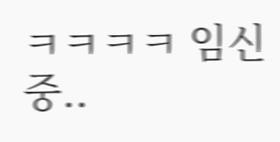ㅋㅋㅋㅋ 임신 중..